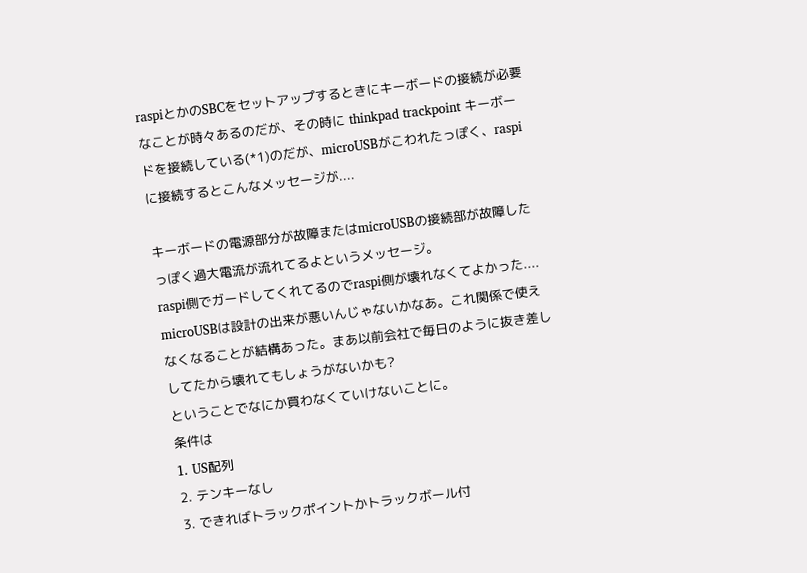raspiとかのSBCをセットアップするときにキーボードの接続が必要なことが時々あるのだが、その時に thinkpad trackpoint キーボードを接続している(*1)のだが、microUSBがこわれたっぽく、raspiに接続するとこんなメッセージが....

キーボードの電源部分が故障またはmicroUSBの接続部が故障したっぽく過大電流が流れてるよというメッセージ。
raspi側でガードしてくれてるのでraspi側が壊れなくてよかった....
microUSBは設計の出来が悪いんじゃないかなあ。これ関係で使えなくなることが結構あった。まあ以前会社で毎日のように抜き差ししてたから壊れてもしょうがないかも?
ということでなにか買わなくていけないことに。
条件は
1. US配列
2. テンキーなし
3. できればトラックポイントかトラックボール付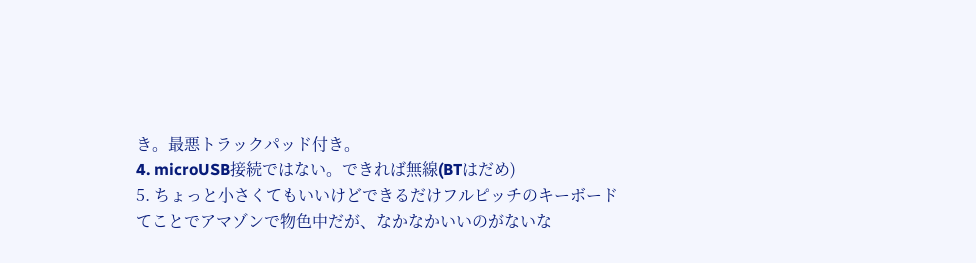き。最悪トラックパッド付き。
4. microUSB接続ではない。できれば無線(BTはだめ)
5. ちょっと小さくてもいいけどできるだけフルピッチのキーボード
てことでアマゾンで物色中だが、なかなかいいのがないな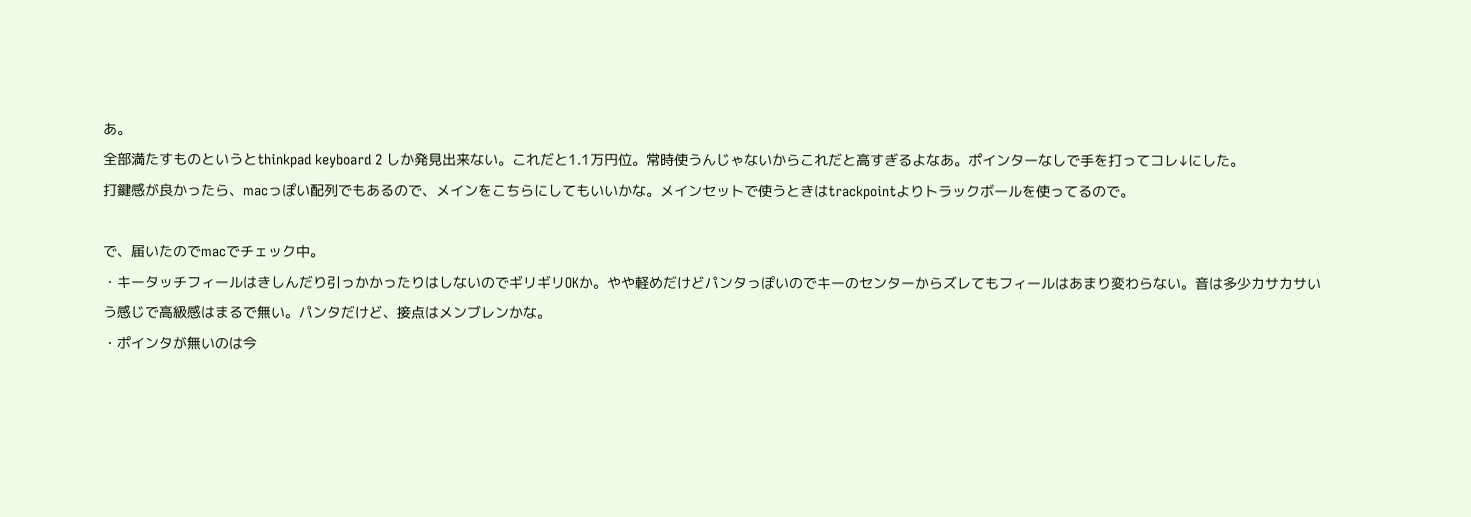あ。
全部満たすものというとthinkpad keyboard 2 しか発見出来ない。これだと1.1万円位。常時使うんじゃないからこれだと高すぎるよなあ。ポインターなしで手を打ってコレ↓にした。
打鍵感が良かったら、macっぽい配列でもあるので、メインをこちらにしてもいいかな。メインセットで使うときはtrackpointよりトラックボールを使ってるので。

で、届いたのでmacでチェック中。
・キータッチフィールはきしんだり引っかかったりはしないのでギリギリOKか。やや軽めだけどパンタっぽいのでキーのセンターからズレてもフィールはあまり変わらない。音は多少カサカサいう感じで高級感はまるで無い。パンタだけど、接点はメンブレンかな。
・ポインタが無いのは今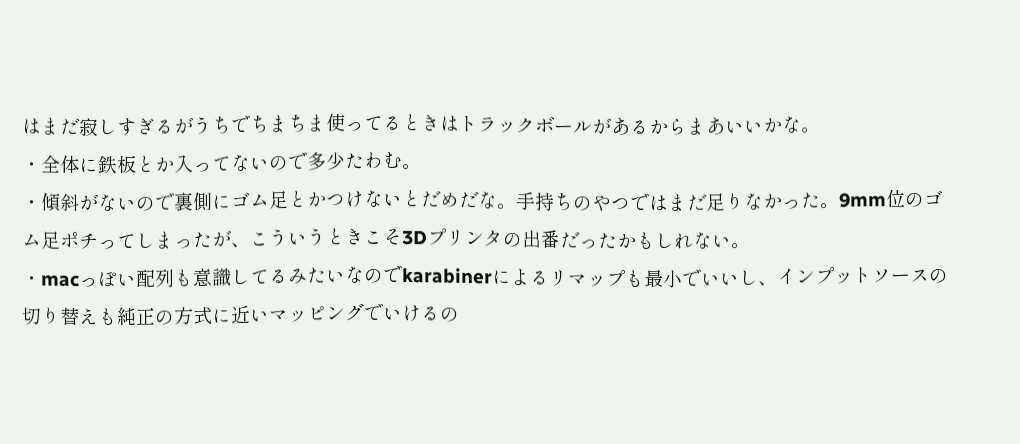はまだ寂しすぎるがうちでちまちま使ってるときはトラックボールがあるからまあいいかな。
・全体に鉄板とか入ってないので多少たわむ。
・傾斜がないので裏側にゴム足とかつけないとだめだな。手持ちのやつではまだ足りなかった。9mm位のゴム足ポチってしまったが、こういうときこそ3Dプリンタの出番だったかもしれない。
・macっぽい配列も意識してるみたいなのでkarabinerによるリマップも最小でいいし、インプットソースの切り替えも純正の方式に近いマッピングでいけるの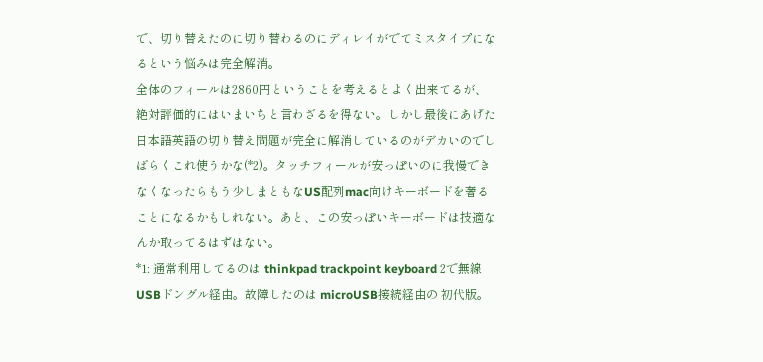で、切り替えたのに切り替わるのにディレイがでてミスタイプになるという悩みは完全解消。
全体のフィールは2860円ということを考えるとよく出来てるが、絶対評価的にはいまいちと言わざるを得ない。しかし最後にあげた日本語英語の切り替え問題が完全に解消しているのがデカいのでしばらくこれ使うかな(*2)。タッチフィールが安っぽいのに我慢できなくなったらもう少しまともなUS配列mac向けキーボードを奢ることになるかもしれない。あと、この安っぽいキーボードは技適なんか取ってるはずはない。
*1: 通常利用してるのは thinkpad trackpoint keyboard 2で無線USBドングル経由。故障したのは microUSB接続経由の 初代版。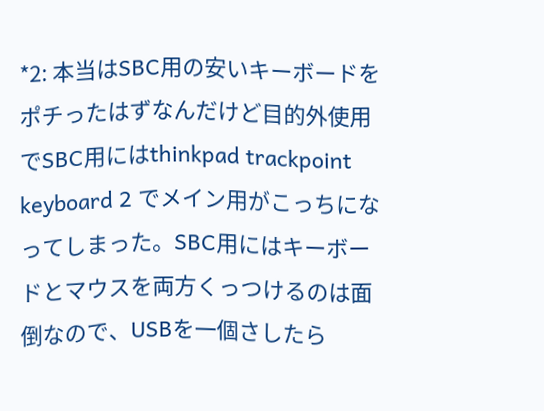*2: 本当はSBC用の安いキーボードをポチったはずなんだけど目的外使用でSBC用にはthinkpad trackpoint keyboard 2 でメイン用がこっちになってしまった。SBC用にはキーボードとマウスを両方くっつけるのは面倒なので、USBを一個さしたら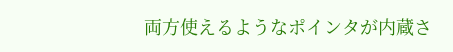両方使えるようなポインタが内蔵さ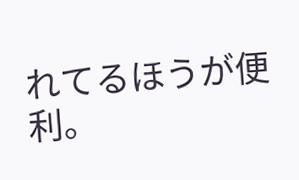れてるほうが便利。